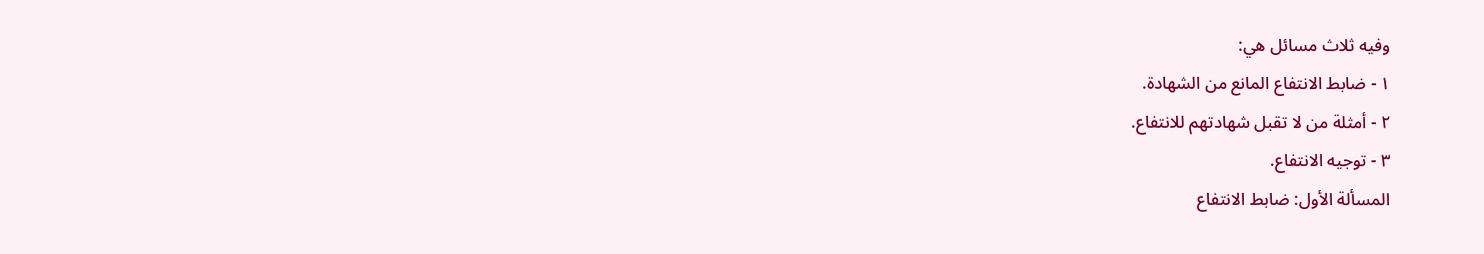وفيه ثلاث مسائل هي:
١ - ضابط الانتفاع المانع من الشهادة.
٢ - أمثلة من لا تقبل شهادتهم للانتفاع.
٣ - توجيه الانتفاع.
المسألة الأول: ضابط الانتفاع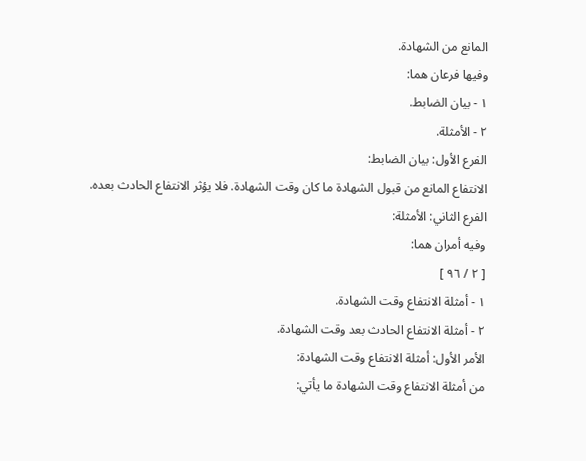المانع من الشهادة.
وفيها فرعان هما:
١ - بيان الضابط.
٢ - الأمثلة.
الفرع الأول: بيان الضابط:
الانتفاع المانع من قبول الشهادة ما كان وقت الشهادة. فلا يؤثر الانتفاع الحادث بعده.
الفرع الثاني: الأمثلة:
وفيه أمران هما:
[ ٢ / ٩٦ ]
١ - أمثلة الانتفاع وقت الشهادة.
٢ - أمثلة الانتفاع الحادث بعد وقت الشهادة.
الأمر الأول: أمثلة الانتفاع وقت الشهادة:
من أمثلة الانتفاع وقت الشهادة ما يأتي: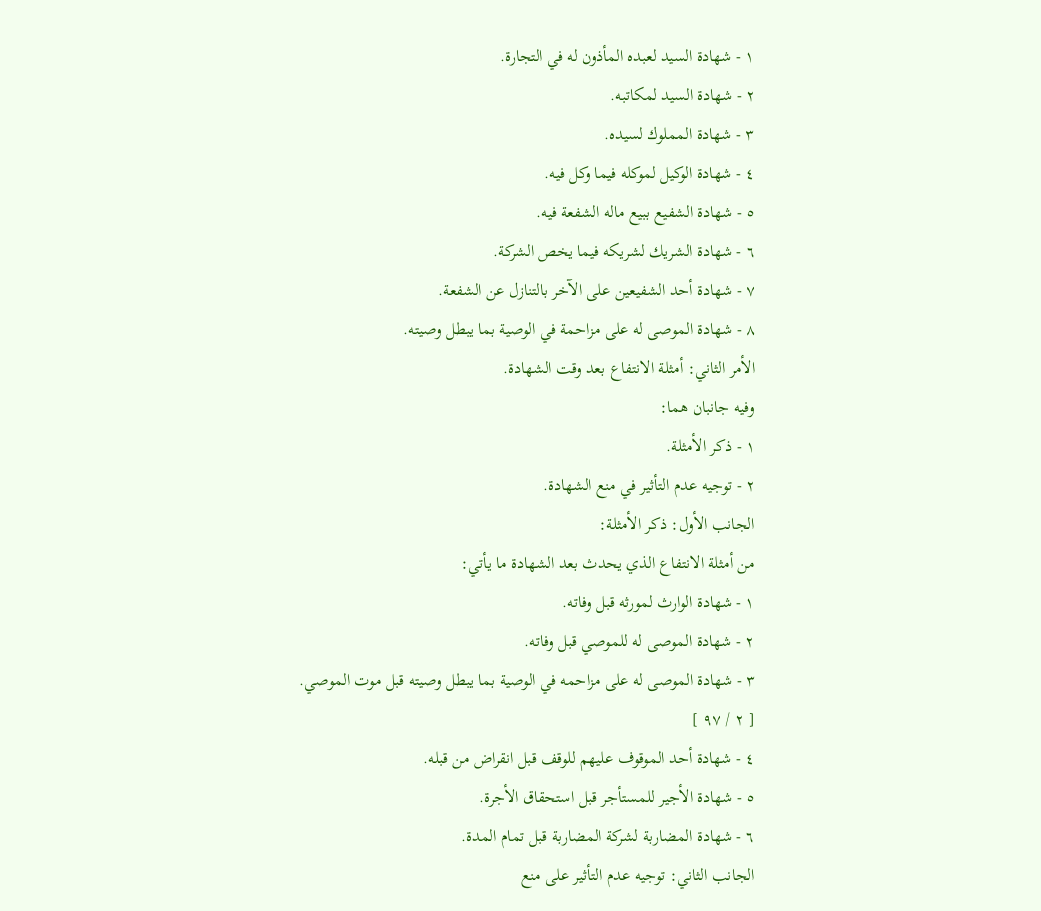١ - شهادة السيد لعبده المأذون له في التجارة.
٢ - شهادة السيد لمكاتبه.
٣ - شهادة المملوك لسيده.
٤ - شهادة الوكيل لموكله فيما وكل فيه.
٥ - شهادة الشفيع ببيع ماله الشفعة فيه.
٦ - شهادة الشريك لشريكه فيما يخص الشركة.
٧ - شهادة أحد الشفيعين على الآخر بالتنازل عن الشفعة.
٨ - شهادة الموصى له على مزاحمة في الوصية بما يبطل وصيته.
الأمر الثاني: أمثلة الانتفاع بعد وقت الشهادة.
وفيه جانبان هما:
١ - ذكر الأمثلة.
٢ - توجيه عدم التأثير في منع الشهادة.
الجانب الأول: ذكر الأمثلة:
من أمثلة الانتفاع الذي يحدث بعد الشهادة ما يأتي:
١ - شهادة الوارث لمورثه قبل وفاته.
٢ - شهادة الموصى له للموصي قبل وفاته.
٣ - شهادة الموصى له على مزاحمه في الوصية بما يبطل وصيته قبل موت الموصي.
[ ٢ / ٩٧ ]
٤ - شهادة أحد الموقوف عليهم للوقف قبل انقراض من قبله.
٥ - شهادة الأجير للمستأجر قبل استحقاق الأجرة.
٦ - شهادة المضاربة لشركة المضاربة قبل تمام المدة.
الجانب الثاني: توجيه عدم التأثير على منع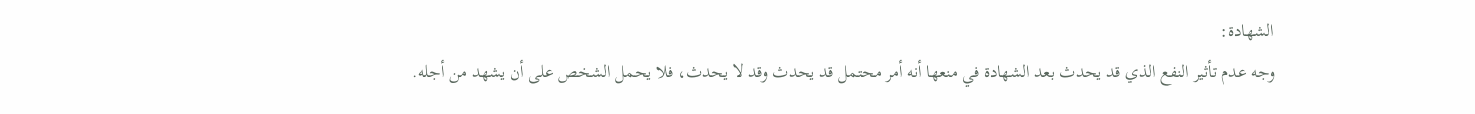الشهادة:
وجه عدم تأثير النفع الذي قد يحدث بعد الشهادة في منعها أنه أمر محتمل قد يحدث وقد لا يحدث، فلا يحمل الشخص على أن يشهد من أجله.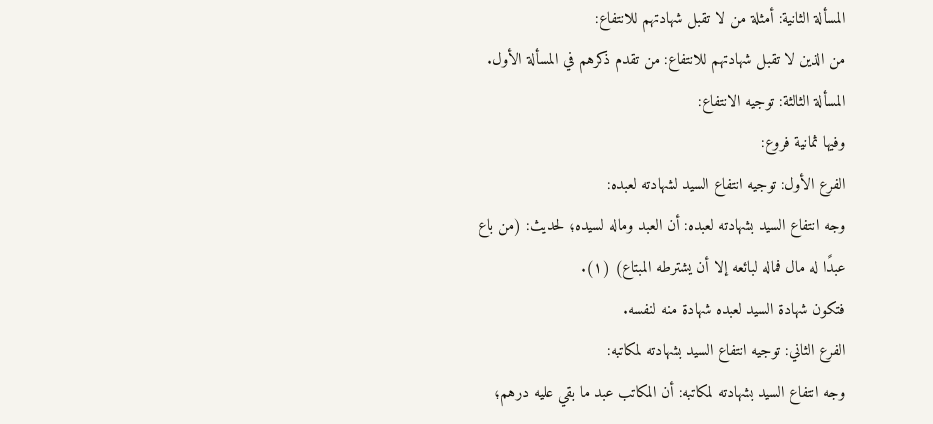المسألة الثانية: أمثلة من لا تقبل شهادتهم للانتفاع:
من الذين لا تقبل شهادتهم للانتفاع: من تقدم ذكرهم في المسألة الأول.
المسألة الثالثة: توجيه الانتفاع:
وفيها ثمانية فروع:
الفرع الأول: توجيه انتفاع السيد لشهادته لعبده:
وجه انتفاع السيد بشهادته لعبده: أن العبد وماله لسيده؛ لحديث: (من باع عبدًا له مال فماله لبائعه إلا أن يشترطه المبتاع) (١).
فتكون شهادة السيد لعبده شهادة منه لنفسه.
الفرع الثاني: توجيه انتفاع السيد بشهادته لمكاتبه:
وجه انتفاع السيد بشهادته لمكاتبه: أن المكاتب عبد ما بقي عليه درهم؛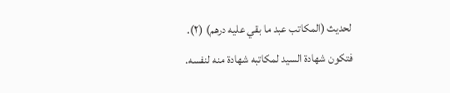لحديث (المكاتب عبد ما بقي عليه درهم) (٢).
فتكون شهادة السيد لمكاتبه شهادة منه لنفسه.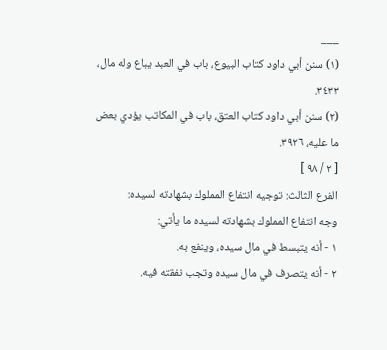___
(١) سنن أبي داود كتاب البيوع، باب في العبد يباع وله مال، ٣٤٣٣.
(٢) سنن أبي داود كتاب العتق، باب في المكاتب يؤدي بعض ما عليه، ٣٩٢٦.
[ ٢ / ٩٨ ]
الفرع الثالث: توجيه انتفاع المملوك بشهادته لسيده:
وجه انتفاع المملوك بشهادته لسيده ما يأتي:
١ - أنه يتبسط في مال سيده، وينفع به.
٢ - أنه يتصرف في مال سيده وتجب نفقته فيه.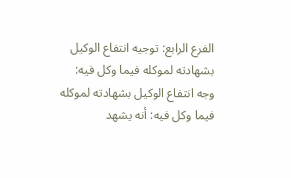الفرع الرابع: توجيه انتفاع الوكيل بشهادته لموكله فيما وكل فيه:
وجه انتفاع الوكيل بشهادته لموكله فيما وكل فيه: أنه يشهد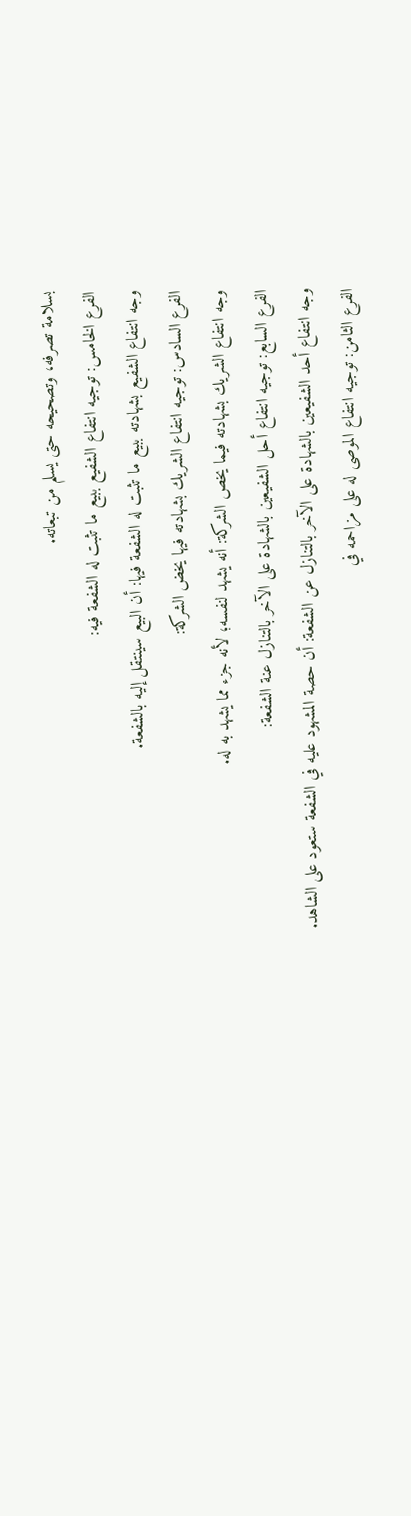بسلامة تصرفه، وتصحيحه حتى يسلم من تبعاته.
الفرع الخامس: توجيه انتفاع الشفيع ببيع ما تثبت له الشفعة فيه:
وجه انتفاع الشفيع بشهادته ببيع ما تثبت له الشفعة فيها: أن البيع سينتقل إليه بالشفعة.
الفرع السادس: توجيه انتفاع الشريك بشهادته فيها يخض الشركة:
وجه انتفاع الشريك بشهادته فيما يخص الشركة: أنه يشهد لنفسه؛ لأنه جزء مما يشهد به له.
الفرع السابع: توجيه انتفاع أحل الشفيعين بالشهادة على الآخر بالتنازل عنة الشفعة:
وجه انتفاع أحد الشفيعين بالشهادة على الآخر بالتنازل عن الشفعة: أن حصة المشهود عليه في الشفعة ستعود على الشاهد.
الفرع الثامن: توجيه انتفاع الموصى له على مزاحمه في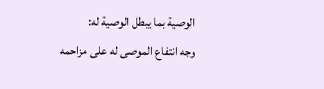الوصية بما يبطل الوصية له:
وجه انتفاع الموصى له على مزاحمه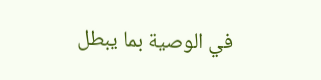في الوصية بما يبطل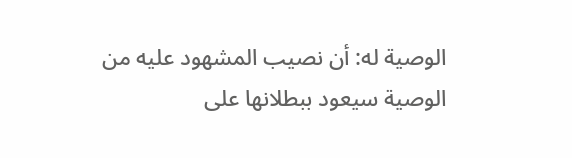الوصية له: أن نصيب المشهود عليه من الوصية سيعود ببطلانها على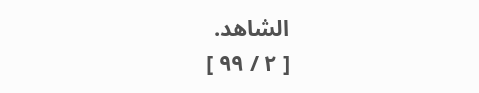الشاهد.
[ ٢ / ٩٩ ]